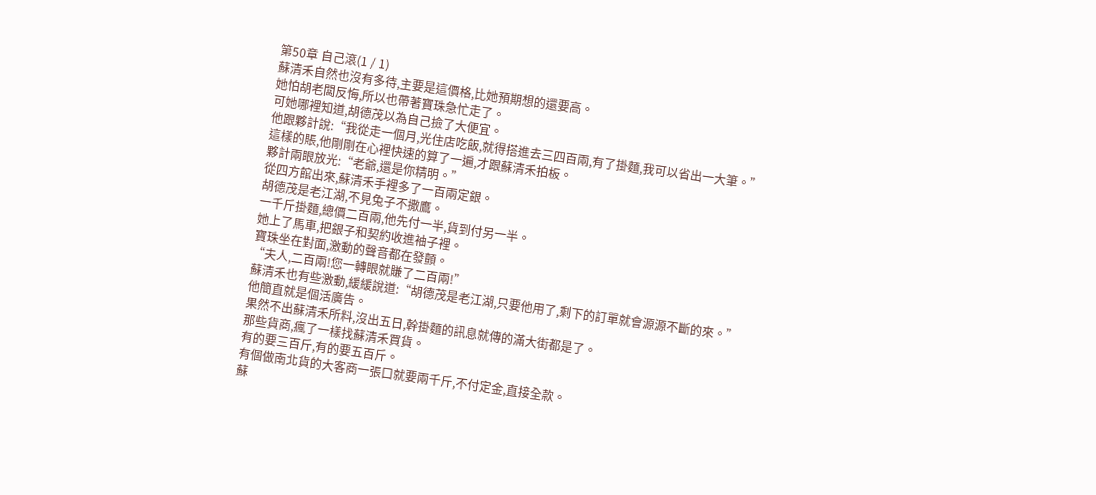第50章 自己滾(1 / 1)
蘇清禾自然也沒有多待,主要是這價格,比她預期想的還要高。
她怕胡老闆反悔,所以也帶著寶珠急忙走了。
可她哪裡知道,胡德茂以為自己撿了大便宜。
他跟夥計說:“我從走一個月,光住店吃飯,就得搭進去三四百兩,有了掛麵,我可以省出一大筆。”
這樣的賬,他剛剛在心裡快速的算了一遍,才跟蘇清禾拍板。
夥計兩眼放光:“老爺,還是你精明。”
從四方館出來,蘇清禾手裡多了一百兩定銀。
胡德茂是老江湖,不見兔子不撒鷹。
一千斤掛麵,總價二百兩,他先付一半,貨到付另一半。
她上了馬車,把銀子和契約收進袖子裡。
寶珠坐在對面,激動的聲音都在發顫。
“夫人,二百兩!您一轉眼就賺了二百兩!”
蘇清禾也有些激動,緩緩說道:“胡德茂是老江湖,只要他用了,剩下的訂單就會源源不斷的來。”
他簡直就是個活廣告。
果然不出蘇清禾所料,沒出五日,幹掛麵的訊息就傳的滿大街都是了。
那些貨商,瘋了一樣找蘇清禾買貨。
有的要三百斤,有的要五百斤。
有個做南北貨的大客商一張口就要兩千斤,不付定金,直接全款。
蘇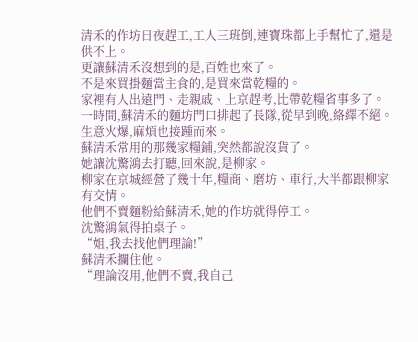清禾的作坊日夜趕工,工人三班倒,連寶珠都上手幫忙了,還是供不上。
更讓蘇清禾沒想到的是,百姓也來了。
不是來買掛麵當主食的,是買來當乾糧的。
家裡有人出遠門、走親戚、上京趕考,比帶乾糧省事多了。
一時間,蘇清禾的麵坊門口排起了長隊,從早到晚,絡繹不絕。
生意火爆,麻煩也接踵而來。
蘇清禾常用的那幾家糧鋪,突然都說沒貨了。
她讓沈驚鴻去打聽,回來說,是柳家。
柳家在京城經營了幾十年,糧商、磨坊、車行,大半都跟柳家有交情。
他們不賣麵粉給蘇清禾,她的作坊就得停工。
沈驚鴻氣得拍桌子。
“姐,我去找他們理論!”
蘇清禾攔住他。
“理論沒用,他們不賣,我自己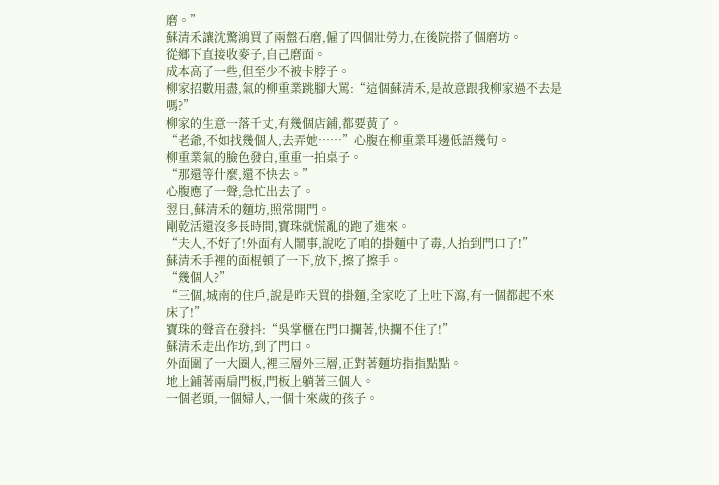磨。”
蘇清禾讓沈驚鴻買了兩盤石磨,僱了四個壯勞力,在後院搭了個磨坊。
從鄉下直接收麥子,自己磨面。
成本高了一些,但至少不被卡脖子。
柳家招數用盡,氣的柳重業跳腳大罵:“這個蘇清禾,是故意跟我柳家過不去是嗎?”
柳家的生意一落千丈,有幾個店鋪,都要黃了。
“老爺,不如找幾個人,去弄她……”心腹在柳重業耳邊低語幾句。
柳重業氣的臉色發白,重重一拍桌子。
“那還等什麼,還不快去。”
心腹應了一聲,急忙出去了。
翌日,蘇清禾的麵坊,照常開門。
剛乾活還沒多長時間,寶珠就慌亂的跑了進來。
“夫人,不好了!外面有人鬧事,說吃了咱的掛麵中了毒,人抬到門口了!”
蘇清禾手裡的面棍頓了一下,放下,擦了擦手。
“幾個人?”
“三個,城南的住戶,說是昨天買的掛麵,全家吃了上吐下瀉,有一個都起不來床了!”
寶珠的聲音在發抖:“吳掌櫃在門口攔著,快攔不住了!”
蘇清禾走出作坊,到了門口。
外面圍了一大圈人,裡三層外三層,正對著麵坊指指點點。
地上鋪著兩扇門板,門板上躺著三個人。
一個老頭,一個婦人,一個十來歲的孩子。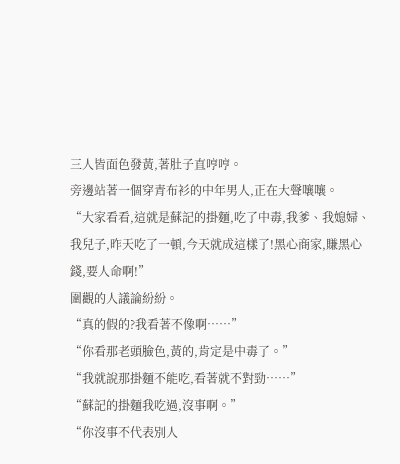三人皆面色發黃,著肚子直哼哼。
旁邊站著一個穿青布衫的中年男人,正在大聲嚷嚷。
“大家看看,這就是蘇記的掛麵,吃了中毒,我爹、我媳婦、我兒子,昨天吃了一頓,今天就成這樣了!黑心商家,賺黑心錢,要人命啊!”
圍觀的人議論紛紛。
“真的假的?我看著不像啊……”
“你看那老頭臉色,黃的,肯定是中毒了。”
“我就說那掛麵不能吃,看著就不對勁……”
“蘇記的掛麵我吃過,沒事啊。”
“你沒事不代表別人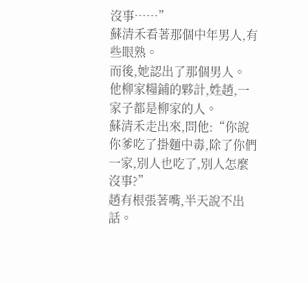沒事……”
蘇清禾看著那個中年男人,有些眼熟。
而後,她認出了那個男人。
他柳家糧鋪的夥計,姓趙,一家子都是柳家的人。
蘇清禾走出來,問他:“你說你爹吃了掛麵中毒,除了你們一家,別人也吃了,別人怎麼沒事?”
趙有根張著嘴,半天說不出話。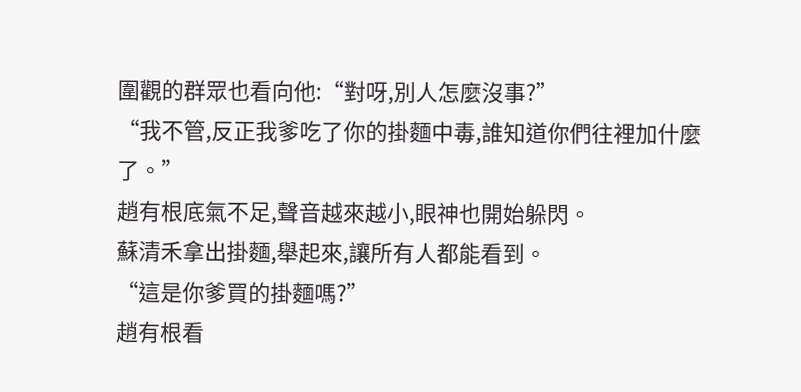圍觀的群眾也看向他:“對呀,別人怎麼沒事?”
“我不管,反正我爹吃了你的掛麵中毒,誰知道你們往裡加什麼了。”
趙有根底氣不足,聲音越來越小,眼神也開始躲閃。
蘇清禾拿出掛麵,舉起來,讓所有人都能看到。
“這是你爹買的掛麵嗎?”
趙有根看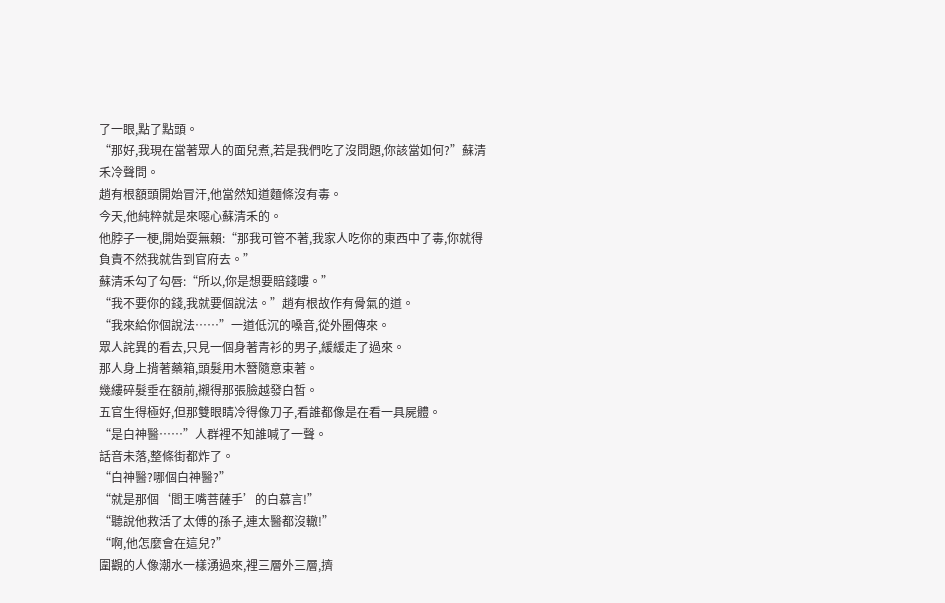了一眼,點了點頭。
“那好,我現在當著眾人的面兒煮,若是我們吃了沒問題,你該當如何?”蘇清禾冷聲問。
趙有根額頭開始冒汗,他當然知道麵條沒有毒。
今天,他純粹就是來噁心蘇清禾的。
他脖子一梗,開始耍無賴:“那我可管不著,我家人吃你的東西中了毒,你就得負責不然我就告到官府去。”
蘇清禾勾了勾唇:“所以,你是想要賠錢嘍。”
“我不要你的錢,我就要個說法。”趙有根故作有骨氣的道。
“我來給你個說法……”一道低沉的嗓音,從外圈傳來。
眾人詫異的看去,只見一個身著青衫的男子,緩緩走了過來。
那人身上揹著藥箱,頭髮用木簪隨意束著。
幾縷碎髮垂在額前,襯得那張臉越發白皙。
五官生得極好,但那雙眼睛冷得像刀子,看誰都像是在看一具屍體。
“是白神醫……”人群裡不知誰喊了一聲。
話音未落,整條街都炸了。
“白神醫?哪個白神醫?”
“就是那個‘閻王嘴菩薩手’的白慕言!”
“聽說他救活了太傅的孫子,連太醫都沒轍!”
“啊,他怎麼會在這兒?”
圍觀的人像潮水一樣湧過來,裡三層外三層,擠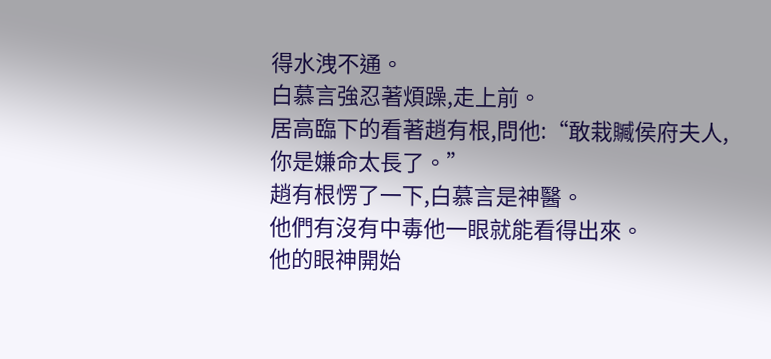得水洩不通。
白慕言強忍著煩躁,走上前。
居高臨下的看著趙有根,問他:“敢栽贓侯府夫人,你是嫌命太長了。”
趙有根愣了一下,白慕言是神醫。
他們有沒有中毒他一眼就能看得出來。
他的眼神開始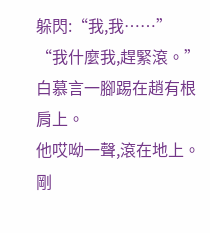躲閃:“我,我……”
“我什麼我,趕緊滾。”白慕言一腳踢在趙有根肩上。
他哎呦一聲,滾在地上。
剛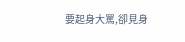要起身大罵,卻見身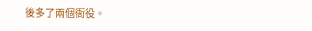後多了兩個衙役。